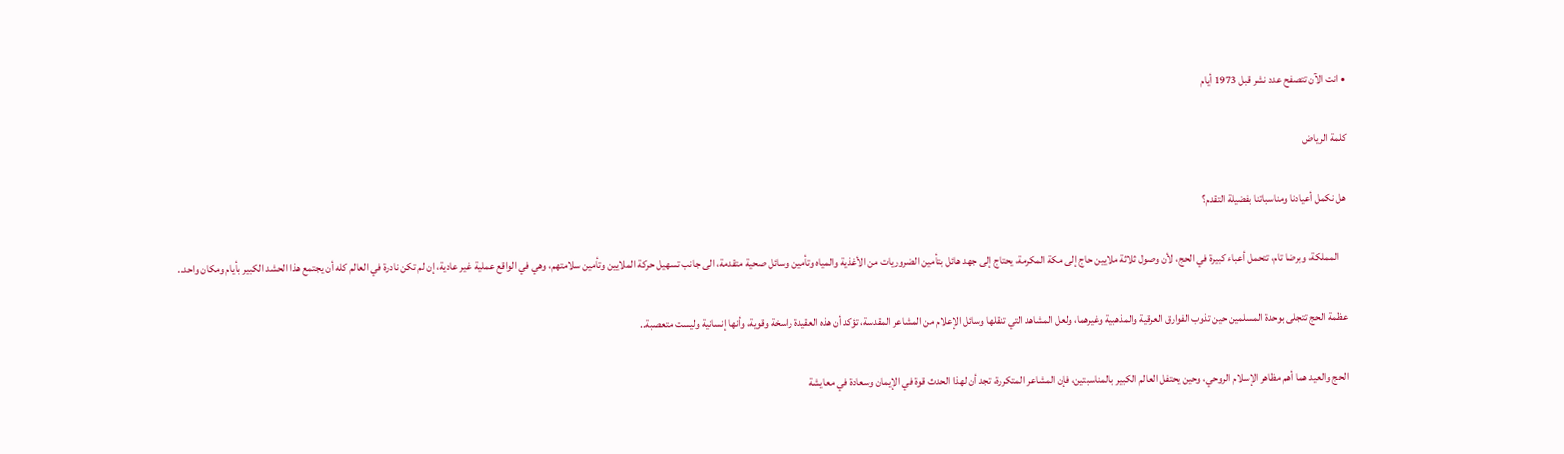• انت الآن تتصفح عدد نشر قبل 1973 أيام

كلمة الرياض

هل نكمل أعيادنا ومناسباتنا بفضيلة التقدم؟

    المملكة، وبرضا تام، تتحمل أعباء كبيرة في الحج، لأن وصول ثلاثة ملايين حاج إلى مكة المكرمة، يحتاج إلى جهد هائل بتأمين الضروريات من الأغذية والمياه وتأمين وسائل صحية متقدمة، الى جانب تسهيل حركة الملايين وتأمين سلامتهم، وهي في الواقع عملية غير عادية، إن لم تكن نادرة في العالم كله أن يجتمع هذا الحشد الكبير بأيام ومكان واحد..

عظمة الحج تتجلى بوحدة المسلمين حين تذوب الفوارق العرقية والمذهبية وغيرهما، ولعل المشاهد التي تنقلها وسائل الإعلام من المشاعر المقدسة، تؤكد أن هذه العقيدة راسخة وقوية، وأنها إنسانية وليست متعصبة..

الحج والعيد هما أهم مظاهر الإسلام الروحي، وحين يحتفل العالم الكبير بالمناسبتين، فإن المشاعر المتكررة، تجد أن لهذا الحدث قوة في الإيمان وسعادة في معايشة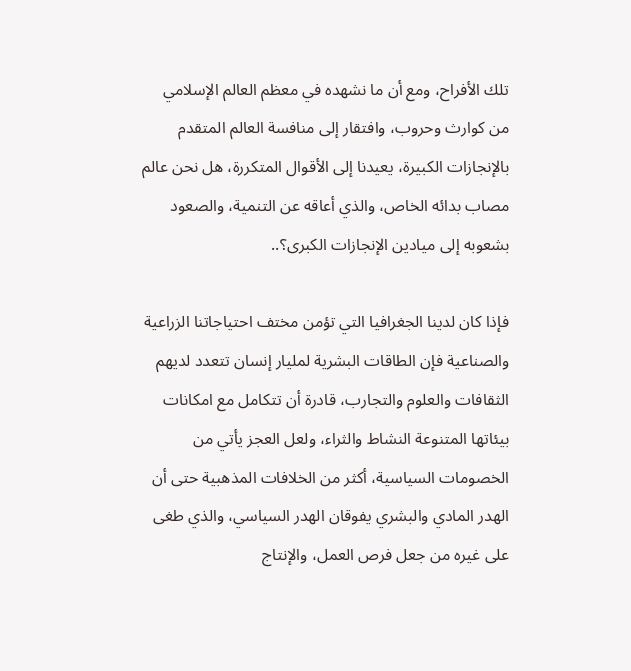تلك الأفراح، ومع أن ما نشهده في معظم العالم الإسلامي من كوارث وحروب، وافتقار إلى منافسة العالم المتقدم بالإنجازات الكبيرة، يعيدنا إلى الأقوال المتكررة، هل نحن عالم مصاب بدائه الخاص، والذي أعاقه عن التنمية، والصعود بشعوبه إلى ميادين الإنجازات الكبرى؟..

فإذا كان لدينا الجغرافيا التي تؤمن مختف احتياجاتنا الزراعية والصناعية فإن الطاقات البشرية لمليار إنسان تتعدد لديهم الثقافات والعلوم والتجارب، قادرة أن تتكامل مع امكانات بيئاتها المتنوعة النشاط والثراء، ولعل العجز يأتي من الخصومات السياسية، أكثر من الخلافات المذهبية حتى أن الهدر المادي والبشري يفوقان الهدر السياسي، والذي طغى على غيره من جعل فرص العمل، والإنتاج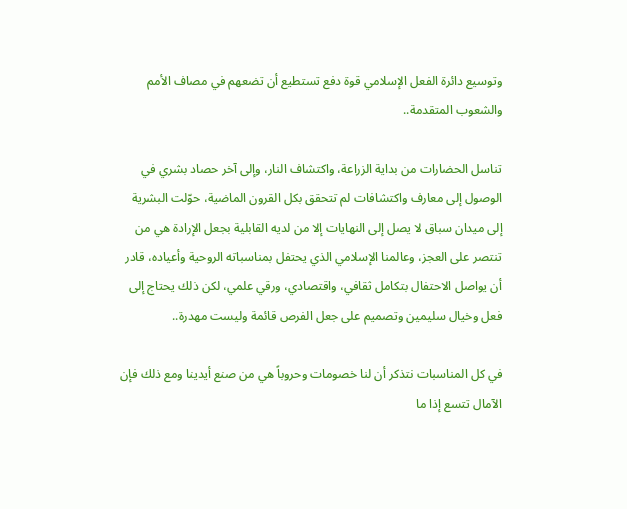وتوسيع دائرة الفعل الإسلامي قوة دفع تستطيع أن تضعهم في مصاف الأمم والشعوب المتقدمة..

تناسل الحضارات من بداية الزراعة، واكتشاف النار، وإلى آخر حصاد بشري في الوصول إلى معارف واكتشافات لم تتحقق بكل القرون الماضية، حوّلت البشرية إلى ميدان سباق لا يصل إلى النهايات إلا من لديه القابلية بجعل الإرادة هي من تنتصر على العجز، وعالمنا الإسلامي الذي يحتفل بمناسباته الروحية وأعياده، قادر أن يواصل الاحتفال بتكامل ثقافي، واقتصادي، ورقي علمي، لكن ذلك يحتاج إلى فعل وخيال سليمين وتصميم على جعل الفرص قائمة وليست مهدرة..

في كل المناسبات نتذكر أن لنا خصومات وحروباً هي من صنع أيدينا ومع ذلك فإن الآمال تتسع إذا ما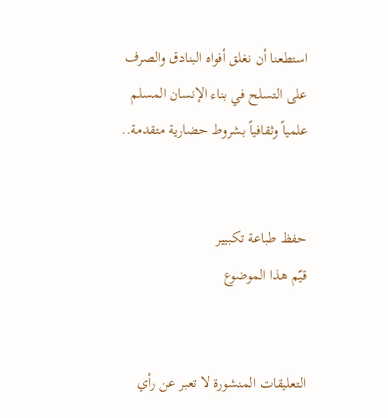استطعنا أن نغلق أفواه البنادق والصرف على التسلح في بناء الإنسان المسلم علمياً وثقافياً بشروط حضارية متقدمة..


حفظ طباعة تكبيير
قيّم هذا الموضوع


التعليقات المنشورة لا تعبر عن رأي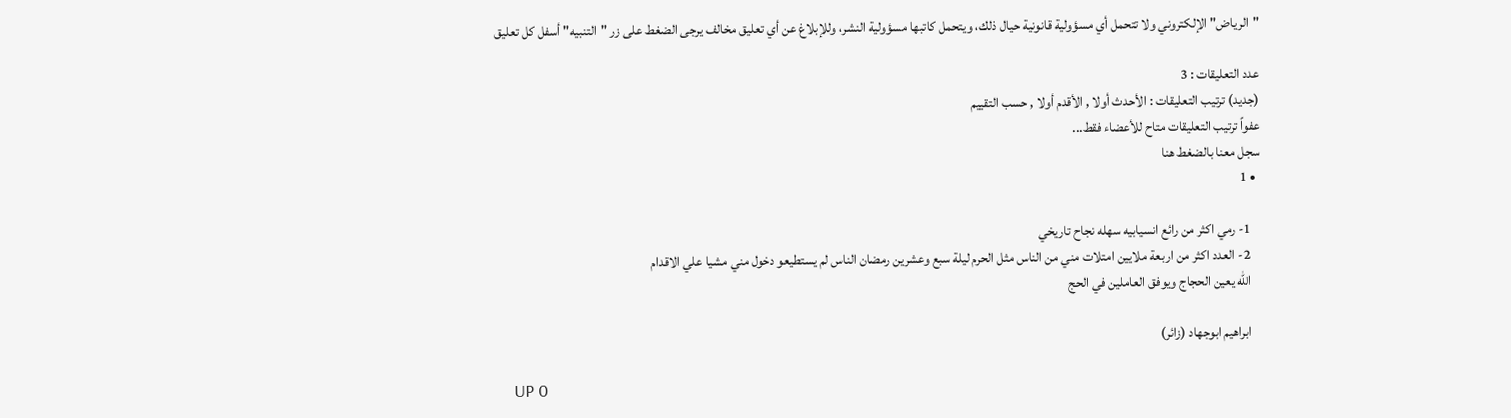"الرياض" الإلكتروني ولا تتحمل أي مسؤولية قانونية حيال ذلك، ويتحمل كاتبها مسؤولية النشر، وللإبلاغ عن أي تعليق مخالف يرجى الضغط على زر "التنبيه" أسفل كل تعليق

عدد التعليقات : 3
(جديد) ترتيب التعليقات : الأحدث أولا , الأقدم أولا , حسب التقييم
عفواً ترتيب التعليقات متاح للأعضاء فقط...
سجل معنا بالضغط هنا
  • 1

    1- رمي اكثر من رائع انسيابيه سهله نجاح تاريخي
    2- العدد اكثر من اربعة ملايين امتلات مني من الناس مثل الحرم ليلة سبع وعشرين رمضان الناس لم يستطيعو دخول مني مشيا علي الاقدام
    الله يعين الحجاج ويوفق العاملين في الحج

    ابراهيم ابوجهاد (زائر)

    UP 0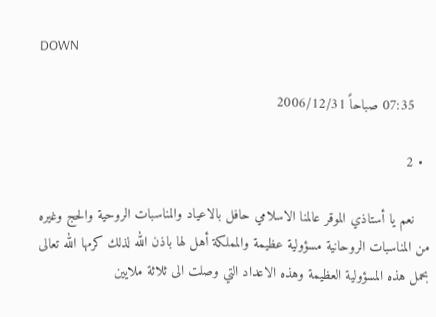DOWN

    07:35 صباحاً 2006/12/31

  • 2

    نعم يا أستاذي الموقر عالمنا الاسلامي حافل بالاعياد والمناسبات الروحية والحج وغيره من المناسبات الروحانية مسؤولية عظيمة والمملكة أهل لها باذن الله لذلك كرمها الله تعالى بحمل هذه المسؤولية العظيمة وهذه الاعداد التي وصلت الى ثلاثة ملايين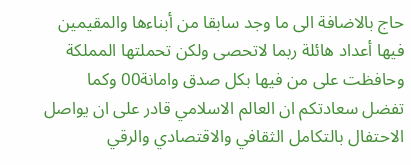حاج بالاضافة الى ما وجد سابقا من أبناءها والمقيمين فيها أعداد هائلة ربما لاتحصى ولكن تحملتها المملكة وحافظت على من فيها بكل صدق وامانة00 وكما تفضل سعادتكم ان العالم الاسلامي قادر على ان يواصل الاحتفال بالتكامل الثقافي والاقتصادي والرقي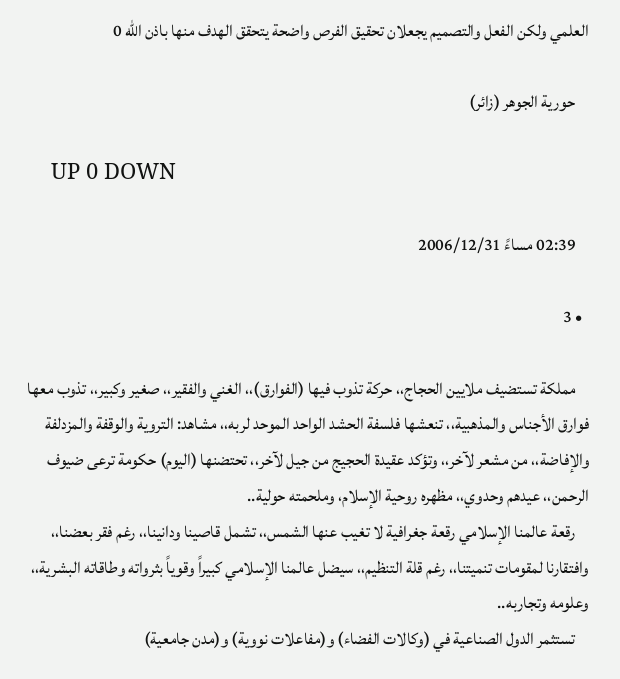العلمي ولكن الفعل والتصميم يجعلان تحقيق الفرص واضحة يتحقق الهدف منها باذن الله 0

    حورية الجوهر (زائر)

    UP 0 DOWN

    02:39 مساءً 2006/12/31

  • 3

    مملكة تستضيف ملايين الحجاج،، حركة تذوب فيها (الفوارق)،، الغني والفقير،، صغير وكبير،، تذوب معها فوارق الأجناس والمذهبية،، تنعشها فلسفة الحشد الواحد الموحد لربه،، مشاهد: التروية والوقفة والمزدلفة والإفاضة،، من مشعر لآخر،، وتؤكد عقيدة الحجيج من جيل لآخر،، تحتضنها (اليوم) حكومة ترعى ضيوف الرحمن،، عيدهم وحدوي،، مظهره روحية الإسلام، وملحمته حولية..
    رقعة عالمنا الإسلامي رقعة جغرافية لا تغيب عنها الشمس،، تشمل قاصينا ودانينا،، رغم فقر بعضنا،، وافتقارنا لمقومات تنميتنا،، رغم قلة التنظيم،، سيضل عالمنا الإسلامي كبيراً وقوياً بثرواته وطاقاته البشرية،، وعلومه وتجاربه..
    تستثمر الدول الصناعية في (وكالات الفضاء) و(مفاعلات نووية) و(مدن جامعية)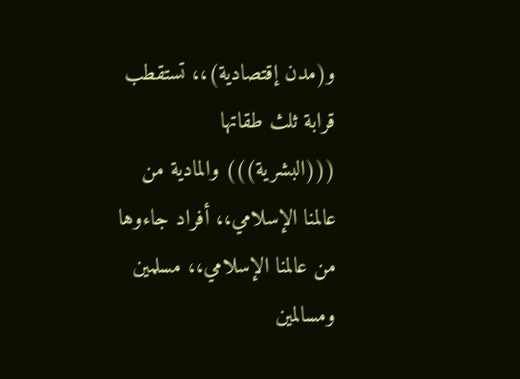و(مدن إقتصادية)،، تستقطب قرابة ثلث طقاتها (((البشرية))) والمادية من عالمنا الإسلامي،، أفراد جاءوها من عالمنا الإسلامي،، مسلمين ومسالمين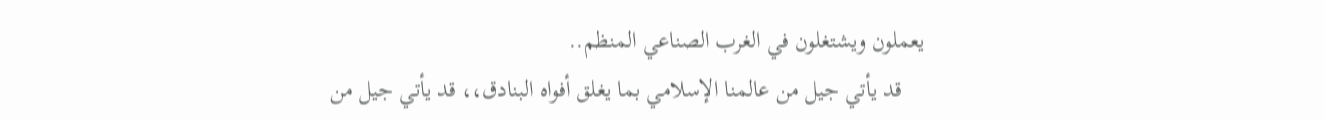يعملون ويشتغلون في الغرب الصناعي المنظم..
    قد يأتي جيل من عالمنا الإسلامي بما يغلق أفواه البنادق،، قد يأتي جيل من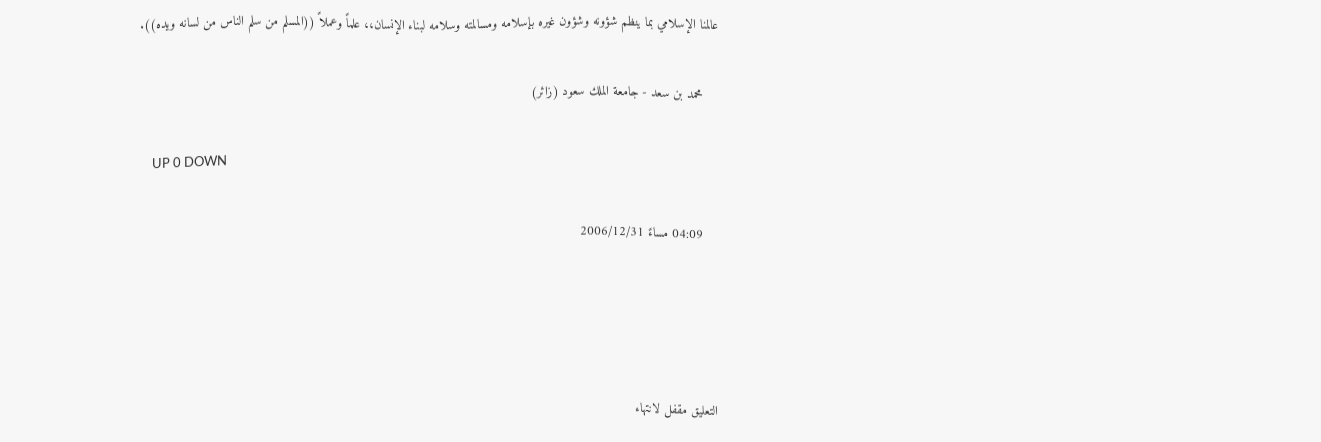عالمنا الإسلامي بما ينظم شؤونه وشؤون غيره بإسلامه ومسالمته وسلامه لبناء الإنسان،، علماً وعملاً ((المسلم من سلم الناس من لسانه ويده)).

    محمد بن سعد - جامعة الملك سعود (زائر)

    UP 0 DOWN

    04:09 مساءً 2006/12/31




التعليق مقفل لانتهاء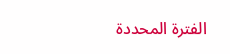الفترة المحددة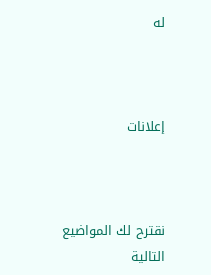له



إعلانات



نقترح لك المواضيع التالية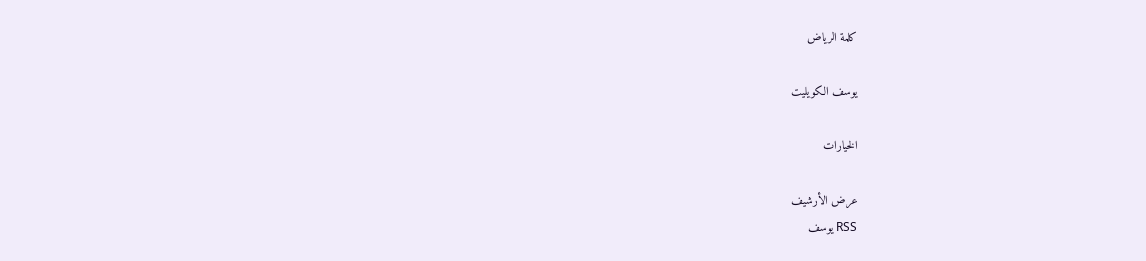كلمة الرياض

يوسف الكويليت

الخيارات

عرض الأرشيف
RSS يوسف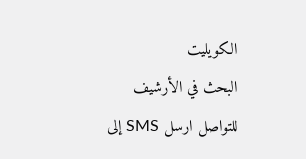الكويليت
البحث في الأرشيف
للتواصل ارسل SMS إلى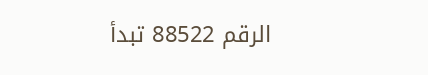الرقم 88522 تبدأ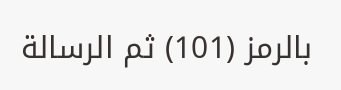بالرمز (101) ثم الرسالة